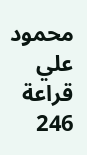محمود علي قراعة
246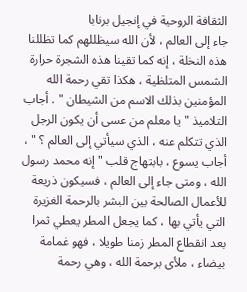الثقافة الروحية في إنجيل برنابا
جاء إلى العالم ، لأن الله سيظللهم كما تظللنا هذه النخلة ، إنه كما تقينا هذه الشجرة حرارة الشمس المتلظية ، هكذا تقي رحمة الله المؤمنين بذلك الاسم من الشيطان " . أجاب التلاميذ " يا معلم من عسى أن يكون الرجل الذي تتكلم عنه ، الذي سيأتي إلى العالم ؟ " ، أجاب يسوع ، بابتهاج قلب " إنه محمد رسول الله ، ومتى جاء إلى العالم ، فسيكون ذريعة للأعمال الصالحة بين البشر بالرحمة الغزيرة التي يأتي بها ، كما يجعل المطر يعطي ثمرا بعد انقطاع المطر زمنا طويلا ، فهو غمامة بيضاء ، ملأى برحمة الله ، وهي رحمة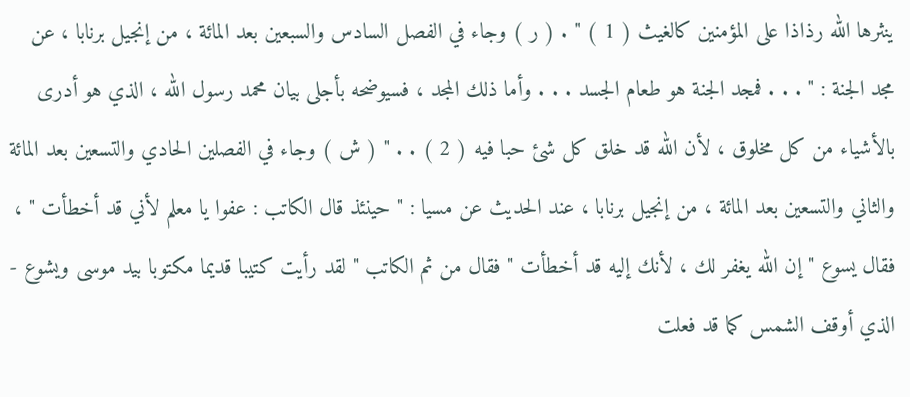ينثرها الله رذاذا على المؤمنين كالغيث ( 1 ) " . ( ر ) وجاء في الفصل السادس والسبعين بعد المائة ، من إنجيل برنابا ، عن مجد الجنة : " . . . فمجد الجنة هو طعام الجسد . . . وأما ذلك المجد ، فسيوضحه بأجلى بيان محمد رسول الله ، الذي هو أدرى بالأشياء من كل مخلوق ، لأن الله قد خلق كل شئ حبا فيه ( 2 ) . . " ( ش ) وجاء في الفصلين الحادي والتسعين بعد المائة والثاني والتسعين بعد المائة ، من إنجيل برنابا ، عند الحديث عن مسيا : " حينئذ قال الكاتب : عفوا يا معلم لأني قد أخطأت " ، فقال يسوع " إن الله يغفر لك ، لأنك إليه قد أخطأت " فقال من ثم الكاتب " لقد رأيت كتيبا قديما مكتوبا بيد موسى ويشوع - الذي أوقف الشمس كما قد فعلت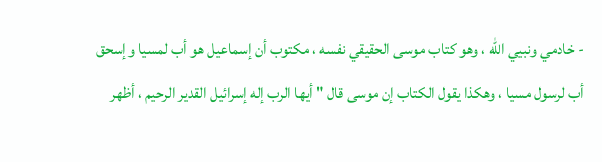- خادمي ونبيي الله ، وهو كتاب موسى الحقيقي نفسه ، مكتوب أن إسماعيل هو أب لمسيا وإسحق أب لرسول مسيا ، وهكذا يقول الكتاب إن موسى قال " أيها الرب إله إسرائيل القدير الرحيم ، أظهر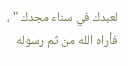لعبدك في سناء مجدك " ، فأراه الله من ثم رسوله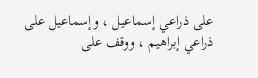على ذراعي إسماعيل ، وإسماعيل على ذراعي إبراهيم ، ووقف على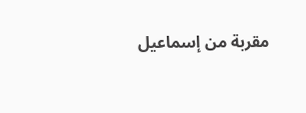مقربة من إسماعيل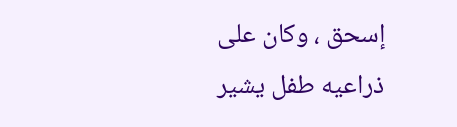إسحق ، وكان على ذراعيه طفل يشير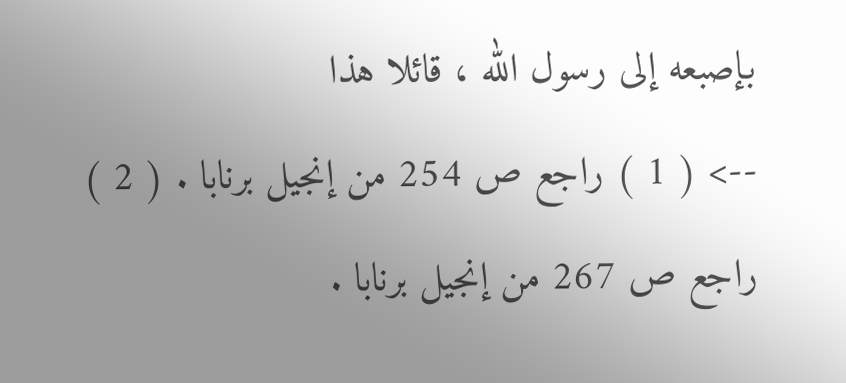بإصبعه إلى رسول الله ، قائلا هذا
--> ( 1 ) راجع ص 254 من إنجيل برنابا . ( 2 ) راجع ص 267 من إنجيل برنابا .